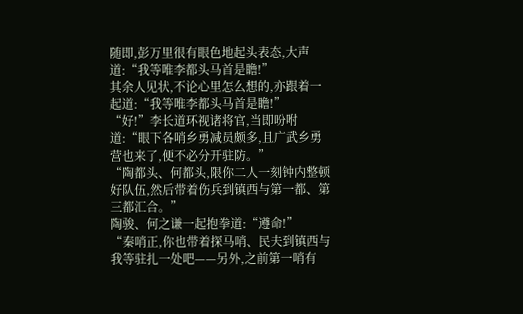随即,彭万里很有眼色地起头表态,大声道:“我等唯李都头马首是瞻!”
其余人见状,不论心里怎么想的,亦跟着一起道:“我等唯李都头马首是瞻!”
“好!”李长道环视诸将官,当即吩咐道:“眼下各哨乡勇减员颇多,且广武乡勇营也来了,便不必分开驻防。”
“陶都头、何都头,限你二人一刻钟内整顿好队伍,然后带着伤兵到镇西与第一都、第三都汇合。”
陶骏、何之谦一起抱拳道:“遵命!”
“秦哨正,你也带着探马哨、民夫到镇西与我等驻扎一处吧——另外,之前第一哨有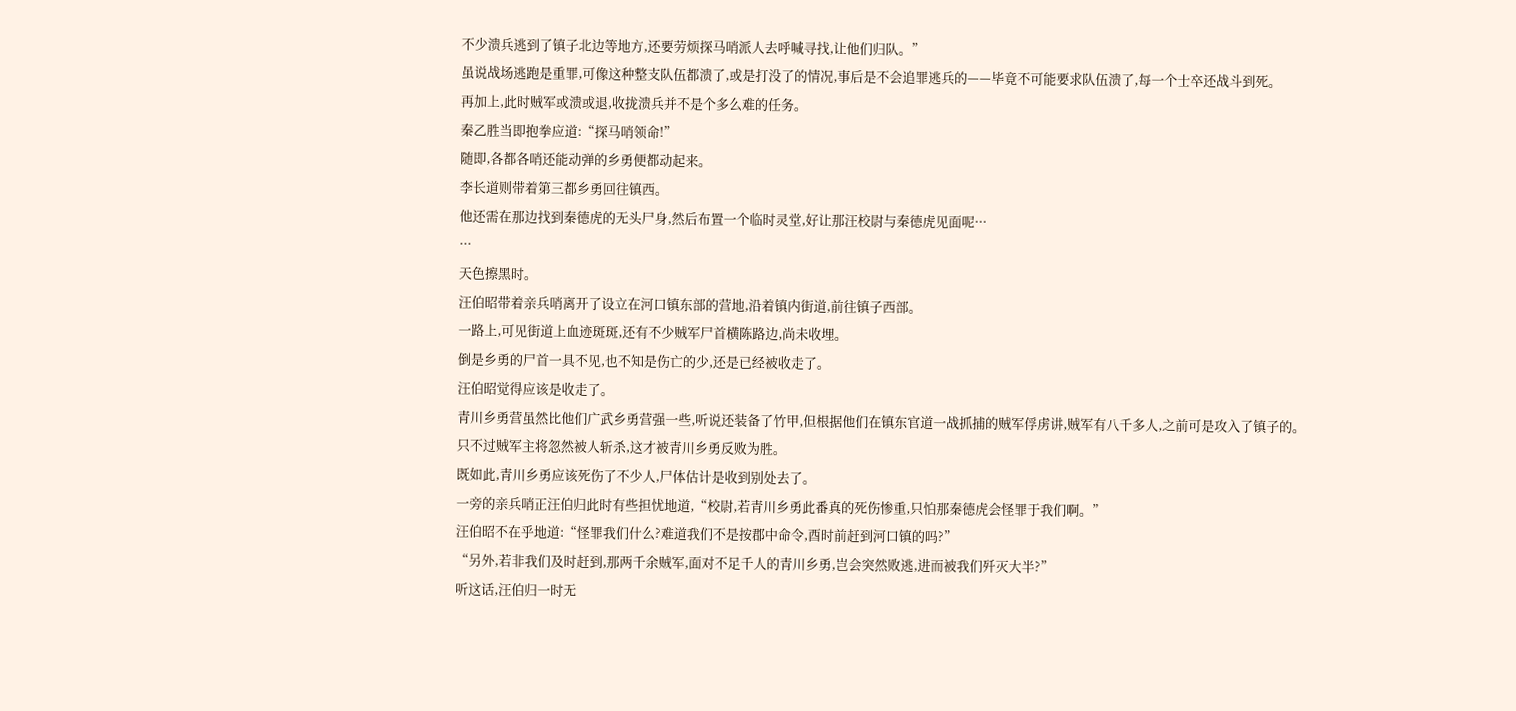不少溃兵逃到了镇子北边等地方,还要劳烦探马哨派人去呼喊寻找,让他们归队。”
虽说战场逃跑是重罪,可像这种整支队伍都溃了,或是打没了的情况,事后是不会追罪逃兵的——毕竟不可能要求队伍溃了,每一个士卒还战斗到死。
再加上,此时贼军或溃或退,收拢溃兵并不是个多么难的任务。
秦乙胜当即抱拳应道:“探马哨领命!”
随即,各都各哨还能动弹的乡勇便都动起来。
李长道则带着第三都乡勇回往镇西。
他还需在那边找到秦德虎的无头尸身,然后布置一个临时灵堂,好让那汪校尉与秦德虎见面呢···
···
天色擦黑时。
汪伯昭带着亲兵哨离开了设立在河口镇东部的营地,沿着镇内街道,前往镇子西部。
一路上,可见街道上血迹斑斑,还有不少贼军尸首横陈路边,尚未收埋。
倒是乡勇的尸首一具不见,也不知是伤亡的少,还是已经被收走了。
汪伯昭觉得应该是收走了。
青川乡勇营虽然比他们广武乡勇营强一些,听说还装备了竹甲,但根据他们在镇东官道一战抓捕的贼军俘虏讲,贼军有八千多人,之前可是攻入了镇子的。
只不过贼军主将忽然被人斩杀,这才被青川乡勇反败为胜。
既如此,青川乡勇应该死伤了不少人,尸体估计是收到别处去了。
一旁的亲兵哨正汪伯归此时有些担忧地道,“校尉,若青川乡勇此番真的死伤惨重,只怕那秦德虎会怪罪于我们啊。”
汪伯昭不在乎地道:“怪罪我们什么?难道我们不是按郡中命令,酉时前赶到河口镇的吗?”
“另外,若非我们及时赶到,那两千余贼军,面对不足千人的青川乡勇,岂会突然败逃,进而被我们歼灭大半?”
听这话,汪伯归一时无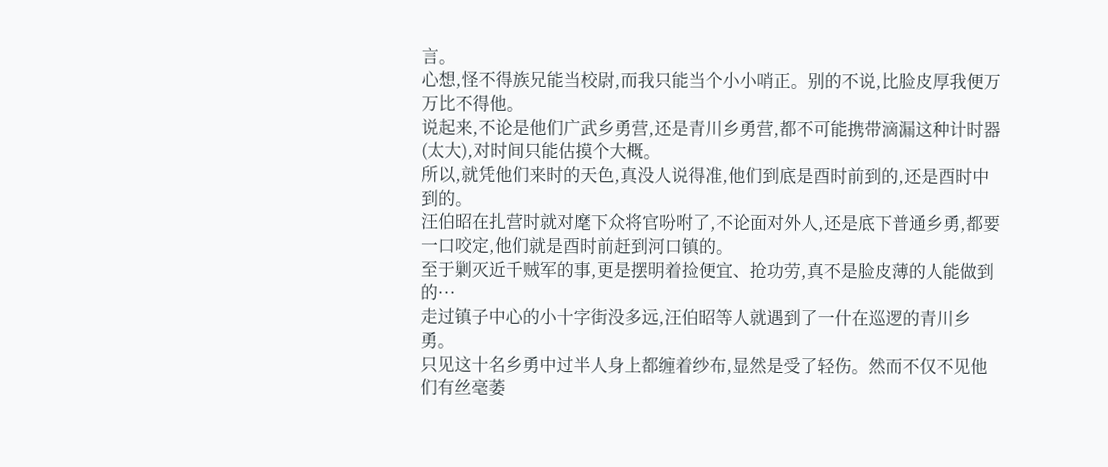言。
心想,怪不得族兄能当校尉,而我只能当个小小哨正。别的不说,比脸皮厚我便万万比不得他。
说起来,不论是他们广武乡勇营,还是青川乡勇营,都不可能携带滴漏这种计时器(太大),对时间只能估摸个大概。
所以,就凭他们来时的天色,真没人说得准,他们到底是酉时前到的,还是酉时中到的。
汪伯昭在扎营时就对麾下众将官吩咐了,不论面对外人,还是底下普通乡勇,都要一口咬定,他们就是酉时前赶到河口镇的。
至于剿灭近千贼军的事,更是摆明着捡便宜、抢功劳,真不是脸皮薄的人能做到的···
走过镇子中心的小十字街没多远,汪伯昭等人就遇到了一什在巡逻的青川乡勇。
只见这十名乡勇中过半人身上都缠着纱布,显然是受了轻伤。然而不仅不见他们有丝毫萎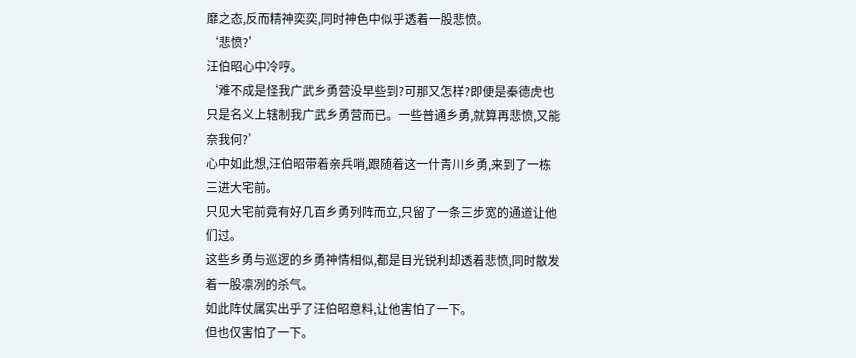靡之态,反而精神奕奕,同时神色中似乎透着一股悲愤。
‘悲愤?’
汪伯昭心中冷哼。
‘难不成是怪我广武乡勇营没早些到?可那又怎样?即便是秦德虎也只是名义上辖制我广武乡勇营而已。一些普通乡勇,就算再悲愤,又能奈我何?’
心中如此想,汪伯昭带着亲兵哨,跟随着这一什青川乡勇,来到了一栋三进大宅前。
只见大宅前竟有好几百乡勇列阵而立,只留了一条三步宽的通道让他们过。
这些乡勇与巡逻的乡勇神情相似,都是目光锐利却透着悲愤,同时散发着一股凛冽的杀气。
如此阵仗属实出乎了汪伯昭意料,让他害怕了一下。
但也仅害怕了一下。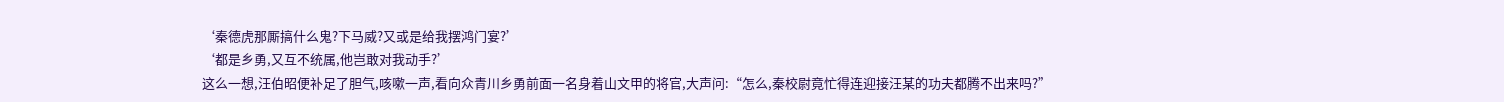‘秦德虎那厮搞什么鬼?下马威?又或是给我摆鸿门宴?’
‘都是乡勇,又互不统属,他岂敢对我动手?’
这么一想,汪伯昭便补足了胆气,咳嗽一声,看向众青川乡勇前面一名身着山文甲的将官,大声问:“怎么,秦校尉竟忙得连迎接汪某的功夫都腾不出来吗?”